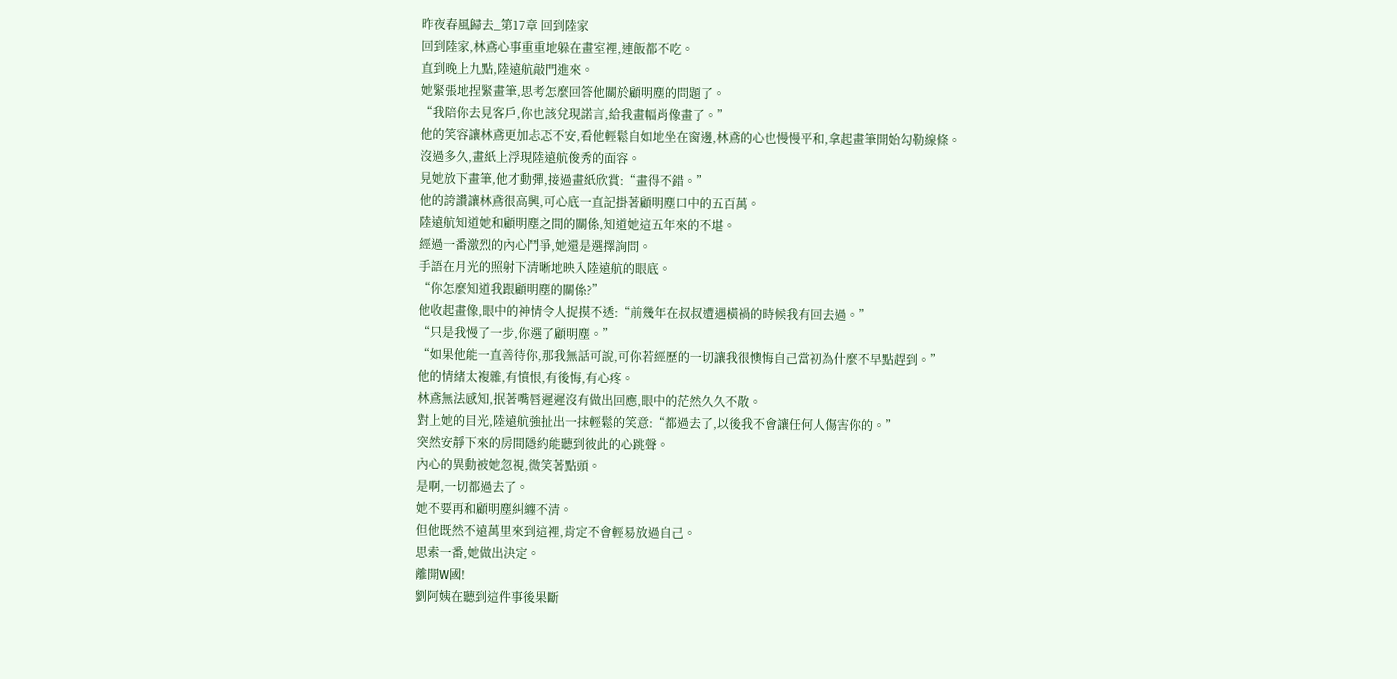昨夜春風歸去_第17章 回到陸家
回到陸家,林鳶心事重重地躲在畫室裡,連飯都不吃。
直到晚上九點,陸遠航敲門進來。
她緊張地捏緊畫筆,思考怎麼回答他關於顧明塵的問題了。
“我陪你去見客戶,你也該兌現諾言,給我畫幅肖像畫了。”
他的笑容讓林鳶更加忐忑不安,看他輕鬆自如地坐在窗邊,林鳶的心也慢慢平和,拿起畫筆開始勾勒線條。
沒過多久,畫紙上浮現陸遠航俊秀的面容。
見她放下畫筆,他才動彈,接過畫紙欣賞:“畫得不錯。”
他的誇讚讓林鳶很高興,可心底一直記掛著顧明塵口中的五百萬。
陸遠航知道她和顧明塵之間的關係,知道她這五年來的不堪。
經過一番激烈的內心鬥爭,她還是選擇詢問。
手語在月光的照射下清晰地映入陸遠航的眼底。
“你怎麼知道我跟顧明塵的關係?”
他收起畫像,眼中的神情令人捉摸不透:“前幾年在叔叔遭遇橫禍的時候我有回去過。”
“只是我慢了一步,你選了顧明塵。”
“如果他能一直善待你,那我無話可說,可你若經歷的一切讓我很懊悔自己當初為什麼不早點趕到。”
他的情緒太複雜,有憤恨,有後悔,有心疼。
林鳶無法感知,抿著嘴唇遲遲沒有做出回應,眼中的茫然久久不散。
對上她的目光,陸遠航強扯出一抹輕鬆的笑意:“都過去了,以後我不會讓任何人傷害你的。”
突然安靜下來的房間隱約能聽到彼此的心跳聲。
內心的異動被她忽視,微笑著點頭。
是啊,一切都過去了。
她不要再和顧明塵糾纏不清。
但他既然不遠萬里來到這裡,肯定不會輕易放過自己。
思索一番,她做出決定。
離開W國!
劉阿姨在聽到這件事後果斷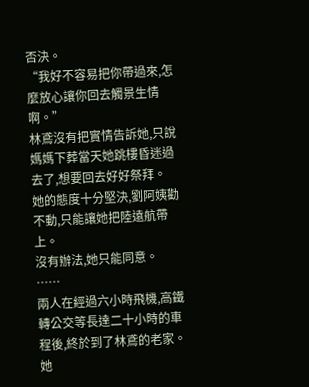否決。
“我好不容易把你帶過來,怎麼放心讓你回去觸景生情啊。”
林鳶沒有把實情告訴她,只說媽媽下葬當天她跳樓昏迷過去了,想要回去好好祭拜。
她的態度十分堅決,劉阿姨勸不動,只能讓她把陸遠航帶上。
沒有辦法,她只能同意。
……
兩人在經過六小時飛機,高鐵轉公交等長達二十小時的車程後,終於到了林鳶的老家。
她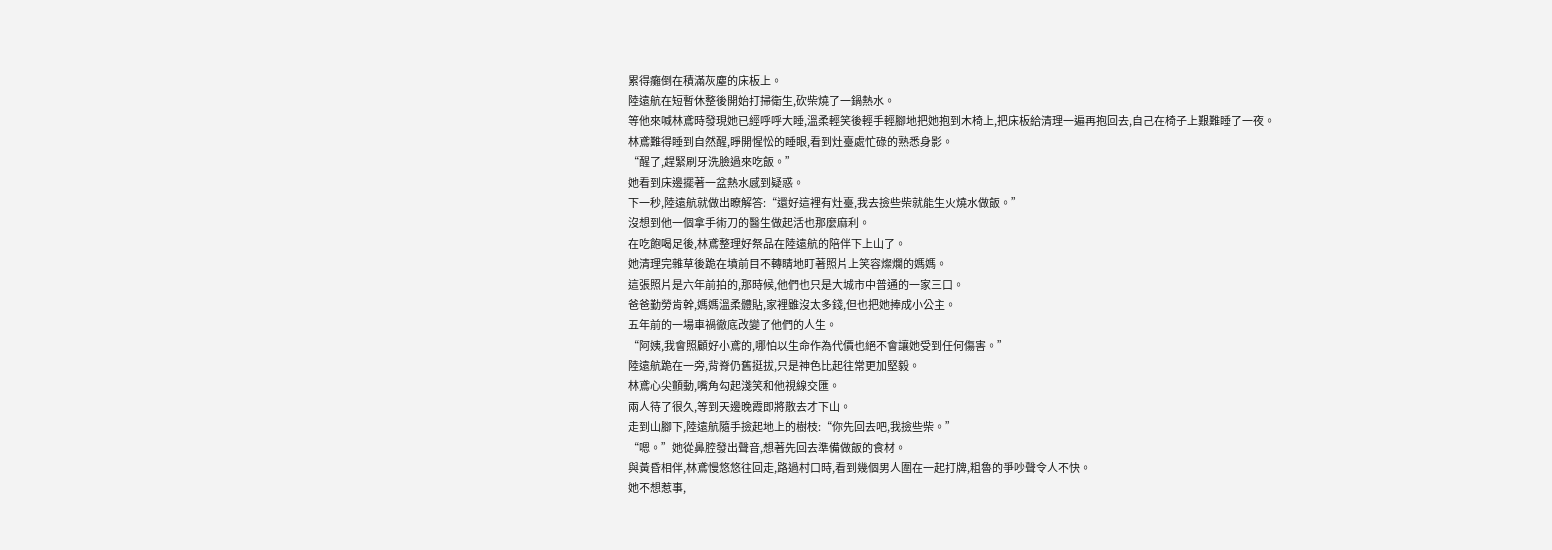累得癱倒在積滿灰塵的床板上。
陸遠航在短暫休整後開始打掃衛生,砍柴燒了一鍋熱水。
等他來喊林鳶時發現她已經呼呼大睡,溫柔輕笑後輕手輕腳地把她抱到木椅上,把床板給清理一遍再抱回去,自己在椅子上艱難睡了一夜。
林鳶難得睡到自然醒,睜開惺忪的睡眼,看到灶臺處忙碌的熟悉身影。
“醒了,趕緊刷牙洗臉過來吃飯。”
她看到床邊擺著一盆熱水感到疑惑。
下一秒,陸遠航就做出瞭解答:“還好這裡有灶臺,我去撿些柴就能生火燒水做飯。”
沒想到他一個拿手術刀的醫生做起活也那麼麻利。
在吃飽喝足後,林鳶整理好祭品在陸遠航的陪伴下上山了。
她清理完雜草後跪在墳前目不轉睛地盯著照片上笑容燦爛的媽媽。
這張照片是六年前拍的,那時候,他們也只是大城市中普通的一家三口。
爸爸勤勞肯幹,媽媽溫柔體貼,家裡雖沒太多錢,但也把她捧成小公主。
五年前的一場車禍徹底改變了他們的人生。
“阿姨,我會照顧好小鳶的,哪怕以生命作為代價也絕不會讓她受到任何傷害。”
陸遠航跪在一旁,背脊仍舊挺拔,只是神色比起往常更加堅毅。
林鳶心尖顫動,嘴角勾起淺笑和他視線交匯。
兩人待了很久,等到天邊晚霞即將散去才下山。
走到山腳下,陸遠航隨手撿起地上的樹枝:“你先回去吧,我撿些柴。”
“嗯。”她從鼻腔發出聲音,想著先回去準備做飯的食材。
與黃昏相伴,林鳶慢悠悠往回走,路過村口時,看到幾個男人圍在一起打牌,粗魯的爭吵聲令人不快。
她不想惹事,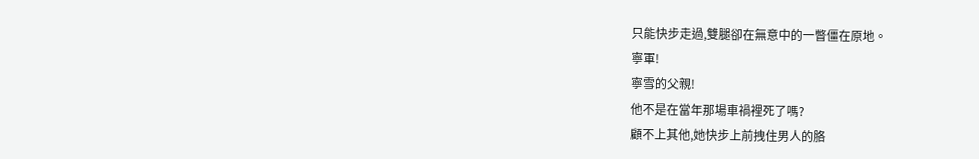只能快步走過,雙腿卻在無意中的一瞥僵在原地。
寧軍!
寧雪的父親!
他不是在當年那場車禍裡死了嗎?
顧不上其他,她快步上前拽住男人的胳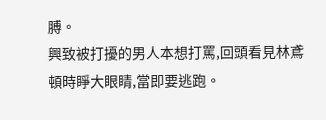膊。
興致被打擾的男人本想打罵,回頭看見林鳶頓時睜大眼睛,當即要逃跑。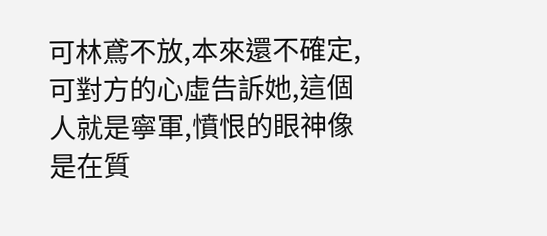可林鳶不放,本來還不確定,可對方的心虛告訴她,這個人就是寧軍,憤恨的眼神像是在質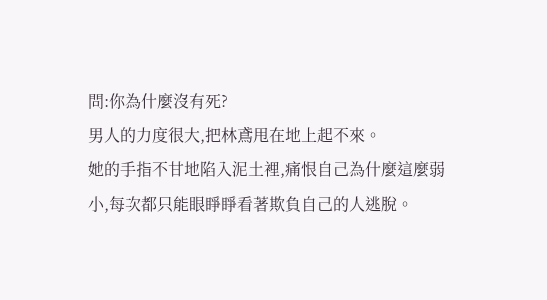問:你為什麼沒有死?
男人的力度很大,把林鳶甩在地上起不來。
她的手指不甘地陷入泥土裡,痛恨自己為什麼這麼弱小,每次都只能眼睜睜看著欺負自己的人逃脫。